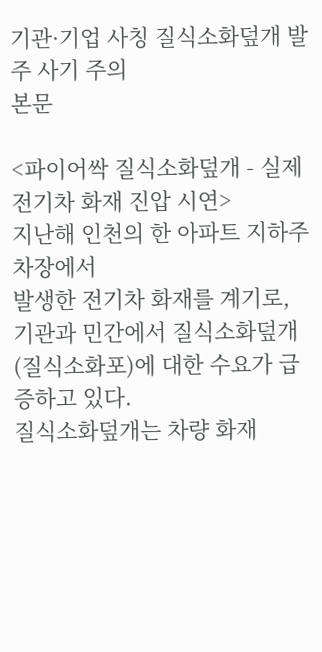기관·기업 사칭 질식소화덮개 발주 사기 주의
본문

<파이어싹 질식소화덮개 - 실제 전기차 화재 진압 시연>
지난해 인천의 한 아파트 지하주차장에서
발생한 전기차 화재를 계기로, 기관과 민간에서 질식소화덮개(질식소화포)에 대한 수요가 급증하고 있다.
질식소화덮개는 차량 화재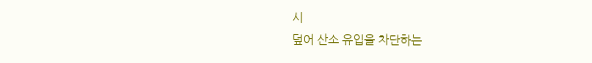시
덮어 산소 유입을 차단하는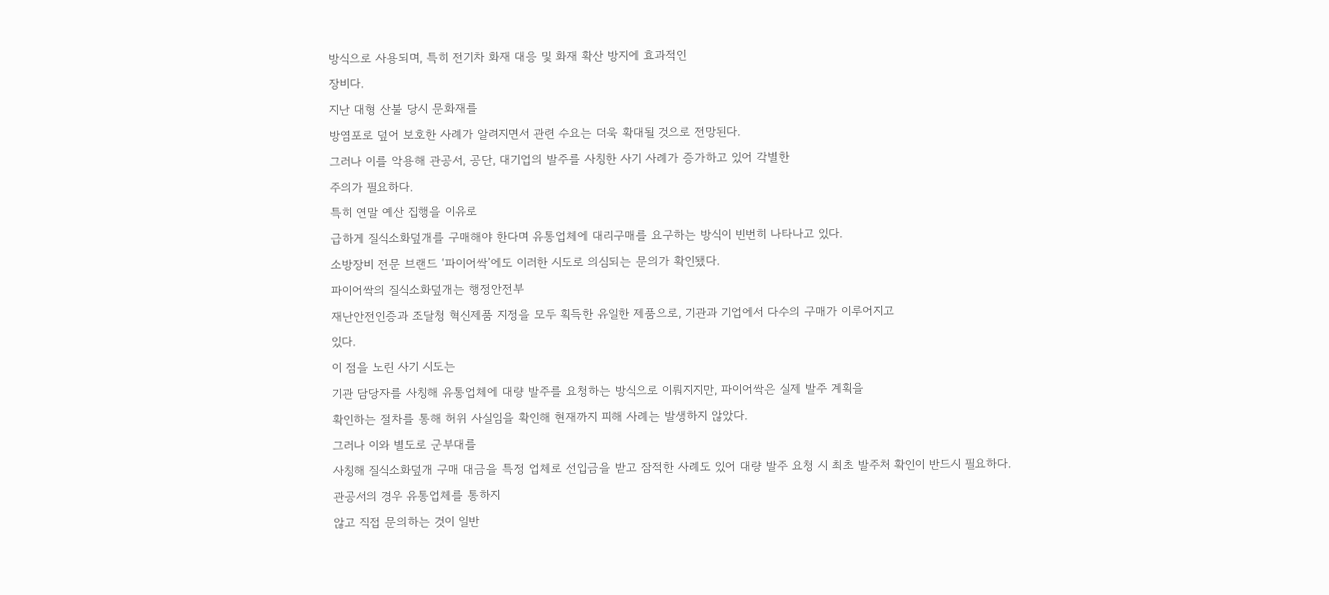방식으로 사용되며, 특히 전기차 화재 대응 및 화재 확산 방지에 효과적인
장비다.
지난 대형 산불 당시 문화재를
방염포로 덮어 보호한 사례가 알려지면서 관련 수요는 더욱 확대될 것으로 전망된다.
그러나 이를 악용해 관공서, 공단, 대기업의 발주를 사칭한 사기 사례가 증가하고 있어 각별한
주의가 필요하다.
특히 연말 예산 집행을 이유로
급하게 질식소화덮개를 구매해야 한다며 유통업체에 대리구매를 요구하는 방식이 빈번히 나타나고 있다.
소방장비 전문 브랜드 ‘파이어싹’에도 이러한 시도로 의심되는 문의가 확인됐다.
파이어싹의 질식소화덮개는 행정안전부
재난안전인증과 조달청 혁신제품 지정을 모두 획득한 유일한 제품으로, 기관과 기업에서 다수의 구매가 이루어지고
있다.
이 점을 노린 사기 시도는
기관 담당자를 사칭해 유통업체에 대량 발주를 요청하는 방식으로 이뤄지지만, 파이어싹은 실제 발주 계획을
확인하는 절차를 통해 허위 사실임을 확인해 현재까지 피해 사례는 발생하지 않았다.
그러나 이와 별도로 군부대를
사칭해 질식소화덮개 구매 대금을 특정 업체로 선입금을 받고 잠적한 사례도 있어 대량 발주 요청 시 최초 발주처 확인이 반드시 필요하다.
관공서의 경우 유통업체를 통하지
않고 직접 문의하는 것이 일반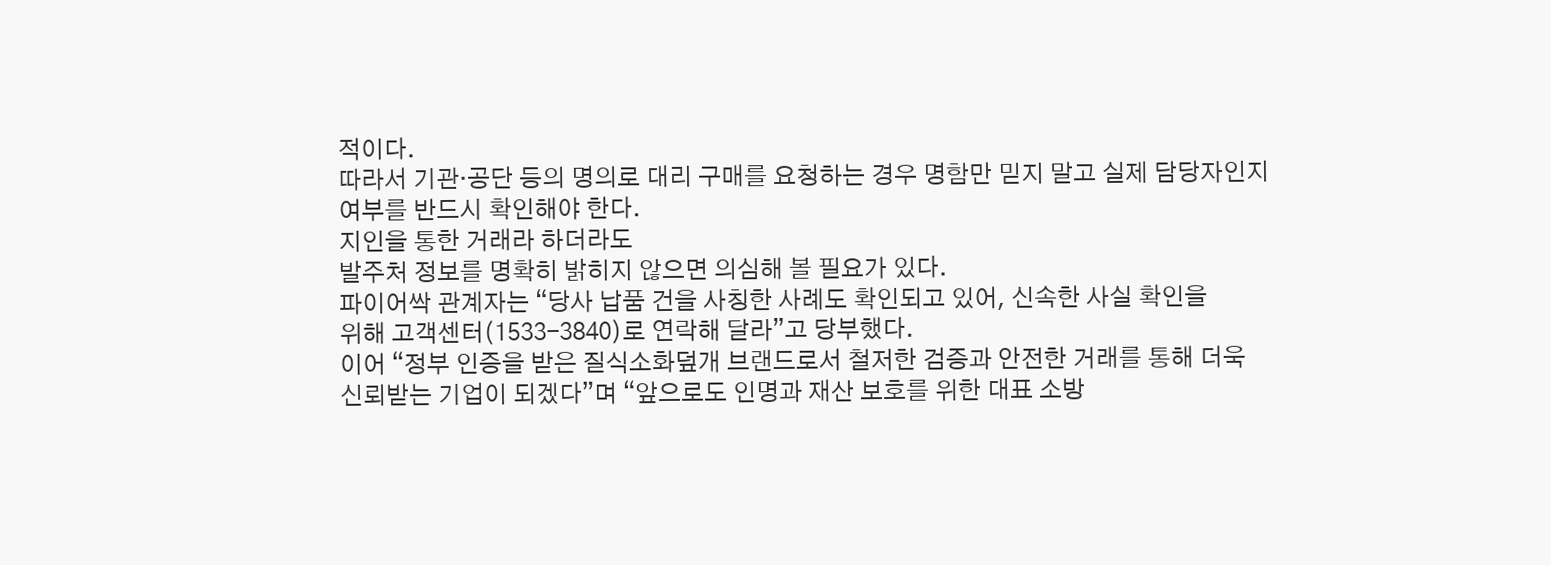적이다.
따라서 기관·공단 등의 명의로 대리 구매를 요청하는 경우 명함만 믿지 말고 실제 담당자인지 여부를 반드시 확인해야 한다.
지인을 통한 거래라 하더라도
발주처 정보를 명확히 밝히지 않으면 의심해 볼 필요가 있다.
파이어싹 관계자는 “당사 납품 건을 사칭한 사례도 확인되고 있어, 신속한 사실 확인을
위해 고객센터(1533-3840)로 연락해 달라”고 당부했다.
이어 “정부 인증을 받은 질식소화덮개 브랜드로서 철저한 검증과 안전한 거래를 통해 더욱 신뢰받는 기업이 되겠다”며 “앞으로도 인명과 재산 보호를 위한 대표 소방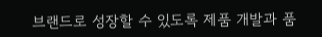브랜드로 성장할 수 있도록 제품 개발과 품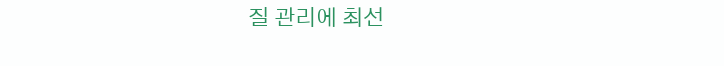질 관리에 최선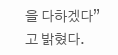을 다하겠다”고 밝혔다.